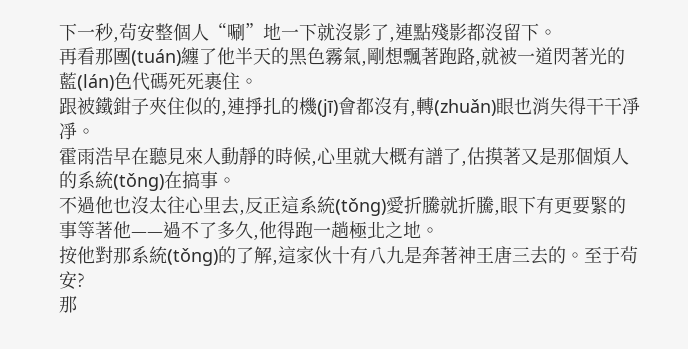下一秒,茍安整個人“唰”地一下就沒影了,連點殘影都沒留下。
再看那團(tuán)纏了他半天的黑色霧氣,剛想飄著跑路,就被一道閃著光的藍(lán)色代碼死死裹住。
跟被鐵鉗子夾住似的,連掙扎的機(jī)會都沒有,轉(zhuǎn)眼也消失得干干凈凈。
霍雨浩早在聽見來人動靜的時候,心里就大概有譜了,估摸著又是那個煩人的系統(tǒng)在搞事。
不過他也沒太往心里去,反正這系統(tǒng)愛折騰就折騰,眼下有更要緊的事等著他——過不了多久,他得跑一趟極北之地。
按他對那系統(tǒng)的了解,這家伙十有八九是奔著神王唐三去的。至于茍安?
那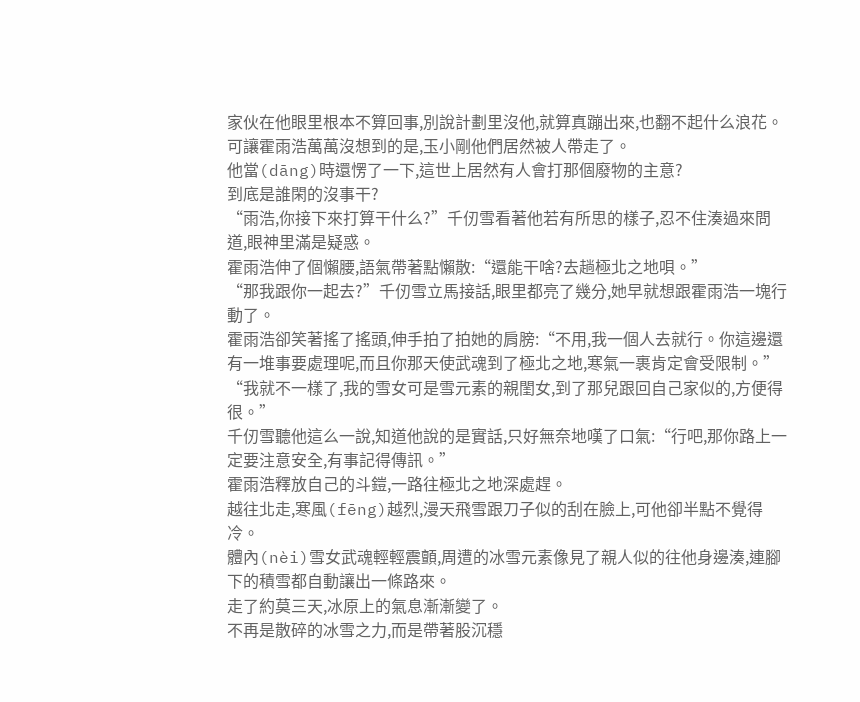家伙在他眼里根本不算回事,別說計劃里沒他,就算真蹦出來,也翻不起什么浪花。
可讓霍雨浩萬萬沒想到的是,玉小剛他們居然被人帶走了。
他當(dāng)時還愣了一下,這世上居然有人會打那個廢物的主意?
到底是誰閑的沒事干?
“雨浩,你接下來打算干什么?”千仞雪看著他若有所思的樣子,忍不住湊過來問道,眼神里滿是疑惑。
霍雨浩伸了個懶腰,語氣帶著點懶散:“還能干啥?去趟極北之地唄。”
“那我跟你一起去?”千仞雪立馬接話,眼里都亮了幾分,她早就想跟霍雨浩一塊行動了。
霍雨浩卻笑著搖了搖頭,伸手拍了拍她的肩膀:“不用,我一個人去就行。你這邊還有一堆事要處理呢,而且你那天使武魂到了極北之地,寒氣一裹肯定會受限制。”
“我就不一樣了,我的雪女可是雪元素的親閨女,到了那兒跟回自己家似的,方便得很。”
千仞雪聽他這么一說,知道他說的是實話,只好無奈地嘆了口氣:“行吧,那你路上一定要注意安全,有事記得傳訊。”
霍雨浩釋放自己的斗鎧,一路往極北之地深處趕。
越往北走,寒風(fēng)越烈,漫天飛雪跟刀子似的刮在臉上,可他卻半點不覺得冷。
體內(nèi)雪女武魂輕輕震顫,周遭的冰雪元素像見了親人似的往他身邊湊,連腳下的積雪都自動讓出一條路來。
走了約莫三天,冰原上的氣息漸漸變了。
不再是散碎的冰雪之力,而是帶著股沉穩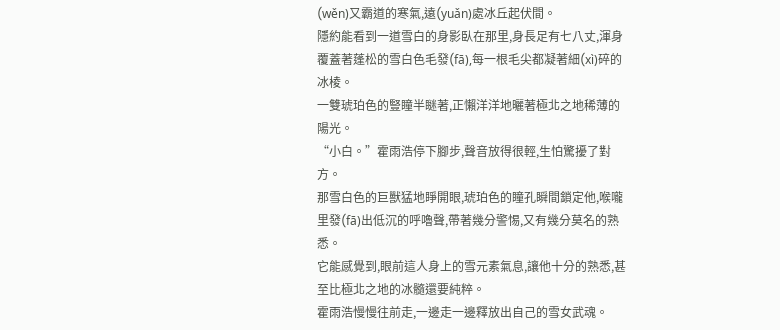(wěn)又霸道的寒氣,遠(yuǎn)處冰丘起伏間。
隱約能看到一道雪白的身影臥在那里,身長足有七八丈,渾身覆蓋著蓬松的雪白色毛發(fā),每一根毛尖都凝著細(xì)碎的冰棱。
一雙琥珀色的豎瞳半瞇著,正懶洋洋地曬著極北之地稀薄的陽光。
“小白。”霍雨浩停下腳步,聲音放得很輕,生怕驚擾了對方。
那雪白色的巨獸猛地睜開眼,琥珀色的瞳孔瞬間鎖定他,喉嚨里發(fā)出低沉的呼嚕聲,帶著幾分警惕,又有幾分莫名的熟悉。
它能感覺到,眼前這人身上的雪元素氣息,讓他十分的熟悉,甚至比極北之地的冰髓還要純粹。
霍雨浩慢慢往前走,一邊走一邊釋放出自己的雪女武魂。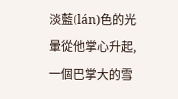淡藍(lán)色的光暈從他掌心升起,一個巴掌大的雪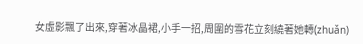女虛影飄了出來,穿著冰晶裙,小手一招,周圍的雪花立刻繞著她轉(zhuǎn)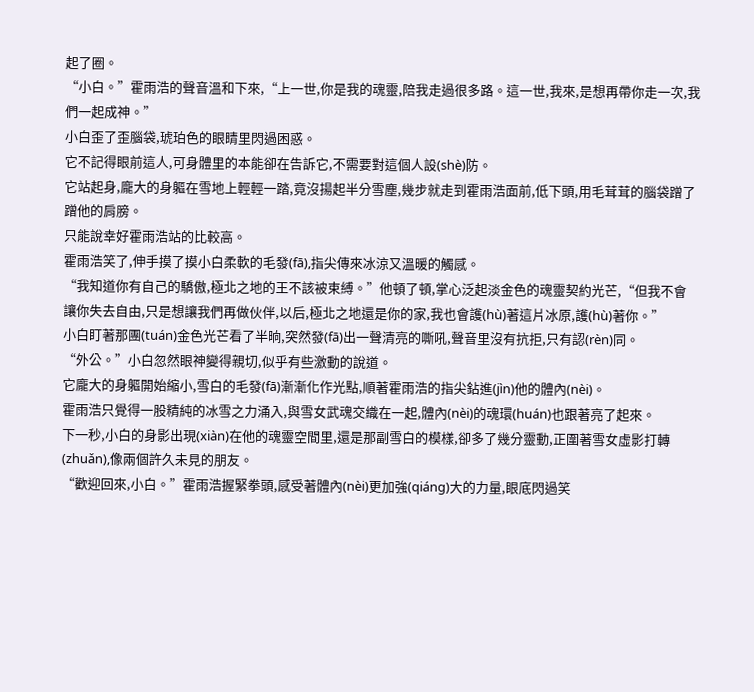起了圈。
“小白。”霍雨浩的聲音溫和下來,“上一世,你是我的魂靈,陪我走過很多路。這一世,我來,是想再帶你走一次,我們一起成神。”
小白歪了歪腦袋,琥珀色的眼睛里閃過困惑。
它不記得眼前這人,可身體里的本能卻在告訴它,不需要對這個人設(shè)防。
它站起身,龐大的身軀在雪地上輕輕一踏,竟沒揚起半分雪塵,幾步就走到霍雨浩面前,低下頭,用毛茸茸的腦袋蹭了蹭他的肩膀。
只能說幸好霍雨浩站的比較高。
霍雨浩笑了,伸手摸了摸小白柔軟的毛發(fā),指尖傳來冰涼又溫暖的觸感。
“我知道你有自己的驕傲,極北之地的王不該被束縛。”他頓了頓,掌心泛起淡金色的魂靈契約光芒,“但我不會讓你失去自由,只是想讓我們再做伙伴,以后,極北之地還是你的家,我也會護(hù)著這片冰原,護(hù)著你。”
小白盯著那團(tuán)金色光芒看了半晌,突然發(fā)出一聲清亮的嘶吼,聲音里沒有抗拒,只有認(rèn)同。
“外公。”小白忽然眼神變得親切,似乎有些激動的說道。
它龐大的身軀開始縮小,雪白的毛發(fā)漸漸化作光點,順著霍雨浩的指尖鉆進(jìn)他的體內(nèi)。
霍雨浩只覺得一股精純的冰雪之力涌入,與雪女武魂交織在一起,體內(nèi)的魂環(huán)也跟著亮了起來。
下一秒,小白的身影出現(xiàn)在他的魂靈空間里,還是那副雪白的模樣,卻多了幾分靈動,正圍著雪女虛影打轉(zhuǎn),像兩個許久未見的朋友。
“歡迎回來,小白。”霍雨浩握緊拳頭,感受著體內(nèi)更加強(qiáng)大的力量,眼底閃過笑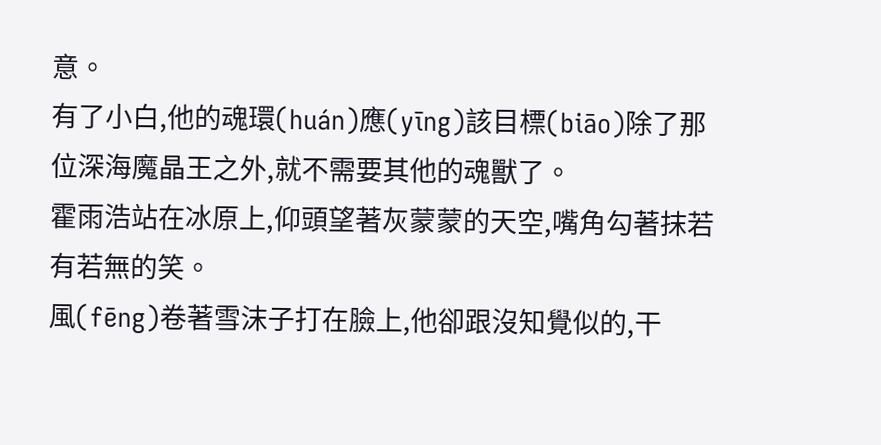意。
有了小白,他的魂環(huán)應(yīng)該目標(biāo)除了那位深海魔晶王之外,就不需要其他的魂獸了。
霍雨浩站在冰原上,仰頭望著灰蒙蒙的天空,嘴角勾著抹若有若無的笑。
風(fēng)卷著雪沫子打在臉上,他卻跟沒知覺似的,干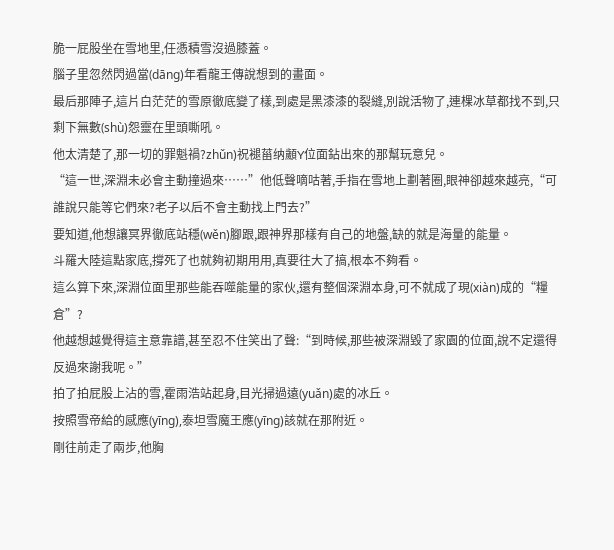脆一屁股坐在雪地里,任憑積雪沒過膝蓋。
腦子里忽然閃過當(dāng)年看龍王傳說想到的畫面。
最后那陣子,這片白茫茫的雪原徹底變了樣,到處是黑漆漆的裂縫,別說活物了,連棵冰草都找不到,只剩下無數(shù)怨靈在里頭嘶吼。
他太清楚了,那一切的罪魁禍?zhǔn)祝褪菑纳顪Y位面鉆出來的那幫玩意兒。
“這一世,深淵未必會主動撞過來……”他低聲嘀咕著,手指在雪地上劃著圈,眼神卻越來越亮,“可誰說只能等它們來?老子以后不會主動找上門去?”
要知道,他想讓冥界徹底站穩(wěn)腳跟,跟神界那樣有自己的地盤,缺的就是海量的能量。
斗羅大陸這點家底,撐死了也就夠初期用用,真要往大了搞,根本不夠看。
這么算下來,深淵位面里那些能吞噬能量的家伙,還有整個深淵本身,可不就成了現(xiàn)成的“糧倉”?
他越想越覺得這主意靠譜,甚至忍不住笑出了聲:“到時候,那些被深淵毀了家園的位面,說不定還得反過來謝我呢。”
拍了拍屁股上沾的雪,霍雨浩站起身,目光掃過遠(yuǎn)處的冰丘。
按照雪帝給的感應(yīng),泰坦雪魔王應(yīng)該就在那附近。
剛往前走了兩步,他胸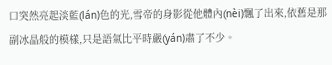口突然亮起淡藍(lán)色的光,雪帝的身影從他體內(nèi)飄了出來,依舊是那副冰晶般的模樣,只是語氣比平時嚴(yán)肅了不少。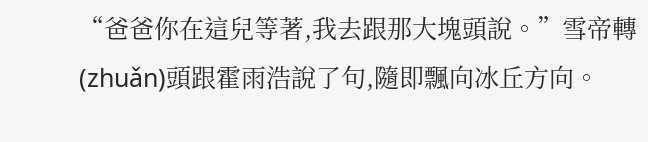“爸爸你在這兒等著,我去跟那大塊頭說。”雪帝轉(zhuǎn)頭跟霍雨浩說了句,隨即飄向冰丘方向。